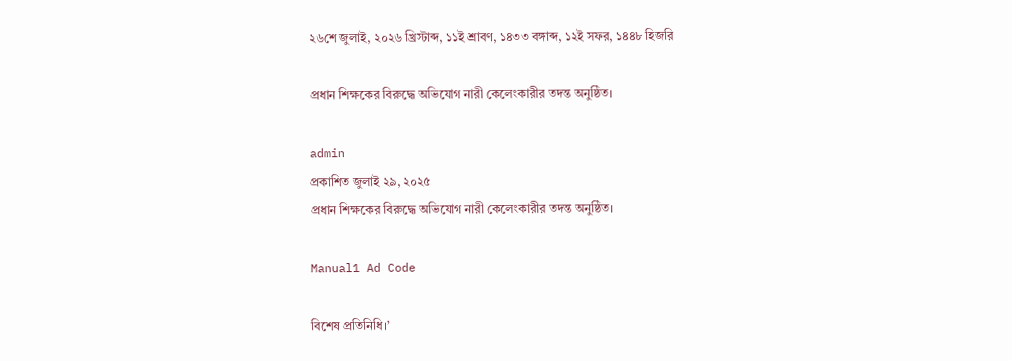২৬শে জুলাই, ২০২৬ খ্রিস্টাব্দ, ১১ই শ্রাবণ, ১৪৩৩ বঙ্গাব্দ, ১২ই সফর, ১৪৪৮ হিজরি

প্রধান শিক্ষকের বিরুদ্ধে অভিযোগ নারী কেলেংকারীর তদন্ত অনুষ্ঠিত।

admin
প্রকাশিত জুলাই ২৯, ২০২৫
প্রধান শিক্ষকের বিরুদ্ধে অভিযোগ নারী কেলেংকারীর তদন্ত অনুষ্ঠিত।

Manual1 Ad Code

বিশেষ প্রতিনিধি।’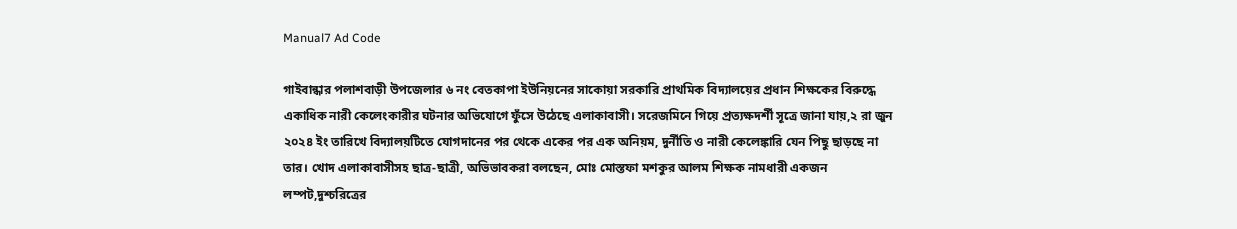Manual7 Ad Code

গাইবান্ধার পলাশবাড়ী উপজেলার ৬ নং বেতকাপা ইউনিয়নের সাকোয়া সরকারি প্রাথমিক বিদ্যালয়ের প্রধান শিক্ষকের বিরুদ্ধে একাধিক নারী কেলেংকারীর ঘটনার অভিযোগে ফুঁসে উঠেছে এলাকাবাসী। সরেজমিনে গিয়ে প্রত্যক্ষদর্শী সূত্রে জানা যায়,২ রা জুন ২০২৪ ইং তারিখে বিদ্যালয়টিতে যোগদানের পর থেকে একের পর এক অনিয়ম, দুর্নীতি ও নারী কেলেঙ্কারি যেন পিছু ছাড়ছে না তার। খোদ এলাকাবাসীসহ ছাত্র-ছাত্রী, অভিভাবকরা বলছেন, মোঃ মোস্তফা মশকুর আলম শিক্ষক নামধারী একজন লম্পট,দুশ্চরিত্রের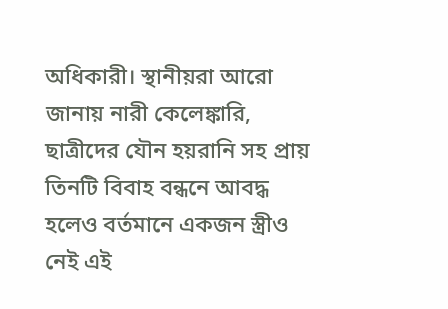অধিকারী। স্থানীয়রা আরো জানায় নারী কেলেঙ্কারি, ছাত্রীদের যৌন হয়রানি সহ প্রায় তিনটি বিবাহ বন্ধনে আবদ্ধ হলেও বর্তমানে একজন স্ত্রীও নেই এই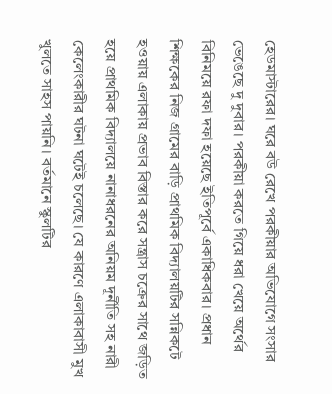হেডমাস্টারের। ঘরে বউ রেখে পরকীয়ার অভিযোগে সংসার ভেঙেছে দু দুবার। পরকীয়া করতে গিয়ে ধরা খেয়ে অর্থের বিনিময়ে রফা দফা হয়েছে ইতিপূর্বে একাধিকবার। প্রধান শিক্ষকের নিজ গ্রামের বাড়ি প্রাথমিক বিদ্যালয়টির সন্নিকটে হওয়ায় এলাকায় প্রভাব বিস্তার করে সন্ত্রাস চক্রের সাথে জড়িত হয়ে প্রাথমিক বিদ্যালয়ে নানাধরনের অনিয়ম দূর্নীতি সহ নারী কেলেংকারীর ঘটনা ঘটেই চলেছে। যে কারণে এলাকাবাসী মুখ খুলতে সাহস পায়নি। বর্তমানে স্কুলটির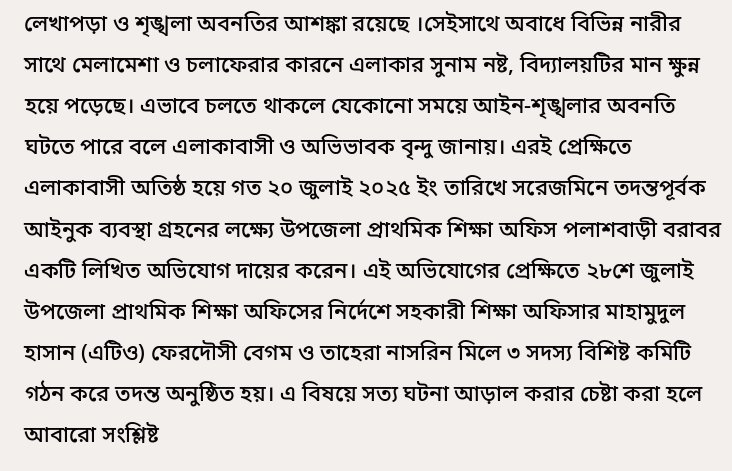লেখাপড়া ও শৃঙ্খলা অবনতির আশঙ্কা রয়েছে ।সেইসাথে অবাধে বিভিন্ন নারীর সাথে মেলামেশা ও চলাফেরার কারনে এলাকার সুনাম নষ্ট, বিদ্যালয়টির মান ক্ষুন্ন হয়ে পড়েছে। এভাবে চলতে থাকলে যেকোনো সময়ে আইন-শৃঙ্খলার অবনতি ঘটতে পারে বলে এলাকাবাসী ও অভিভাবক বৃন্দু জানায়। এরই প্রেক্ষিতে এলাকাবাসী অতিষ্ঠ হয়ে গত ২০ জুলাই ২০২৫ ইং তারিখে সরেজমিনে তদন্তপূর্বক আইনুক ব্যবস্থা গ্রহনের লক্ষ্যে উপজেলা প্রাথমিক শিক্ষা অফিস পলাশবাড়ী বরাবর একটি লিখিত অভিযোগ দায়ের করেন। এই অভিযোগের প্রেক্ষিতে ২৮শে জুলাই উপজেলা প্রাথমিক শিক্ষা অফিসের নির্দেশে সহকারী শিক্ষা অফিসার মাহামুদুল হাসান (এটিও) ফেরদৌসী বেগম ও তাহেরা নাসরিন মিলে ৩ সদস্য বিশিষ্ট কমিটি গঠন করে তদন্ত অনুষ্ঠিত হয়। এ বিষয়ে সত্য ঘটনা আড়াল করার চেষ্টা করা হলে আবারো সংশ্লিষ্ট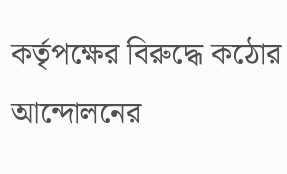কর্তৃপক্ষের বিরুদ্ধে কঠোর আন্দোলনের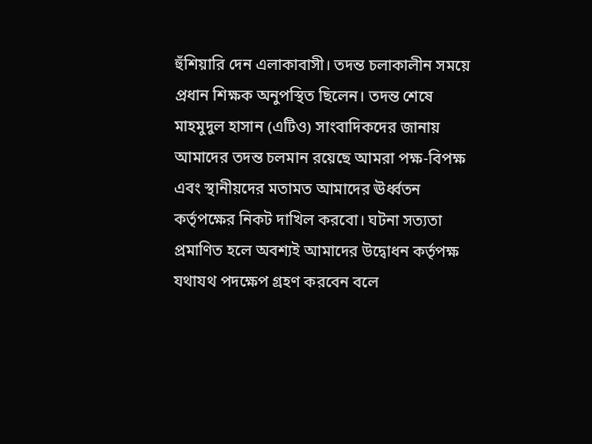হুঁশিয়ারি দেন এলাকাবাসী। তদন্ত চলাকালীন সময়ে প্রধান শিক্ষক অনুপস্থিত ছিলেন। তদন্ত শেষে মাহমুদুল হাসান (এটিও) সাংবাদিকদের জানায় আমাদের তদন্ত চলমান রয়েছে আমরা পক্ষ-বিপক্ষ এবং স্থানীয়দের মতামত আমাদের ঊর্ধ্বতন কর্তৃপক্ষের নিকট দাখিল করবো। ঘটনা সত্যতা প্রমাণিত হলে অবশ্যই আমাদের উদ্বোধন কর্তৃপক্ষ যথাযথ পদক্ষেপ গ্রহণ করবেন বলে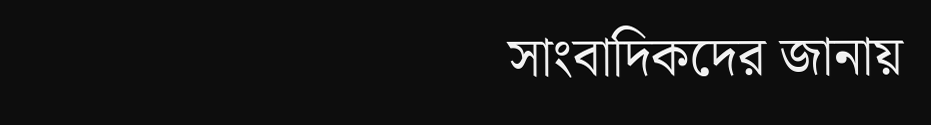সাংবাদিকদের জানায়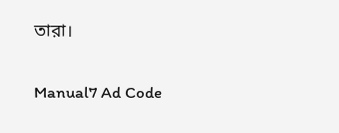তারা।

Manual7 Ad Code